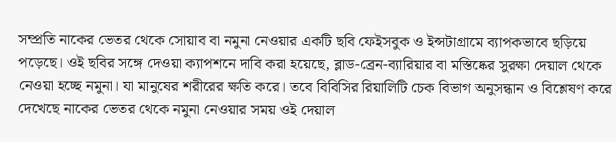সম্প্রতি নাকের ভেতর থেকে সোয়াব বা নমুনা নেওয়ার একটি ছবি ফেইসবুক ও ইন্সটাগ্রামে ব্যাপকভাবে ছড়িয়ে পড়েছে। ওই ছবির সঙ্গে দেওয়া ক্যাপশনে দাবি করা হয়েছে, ব্লাড-ব্রেন-ব্যারিয়ার বা মস্তিষ্কের সুরক্ষা দেয়াল থেকে নেওয়া হচ্ছে নমুনা। যা মানুষের শরীরের ক্ষতি করে। তবে বিবিসির রিয়ালিটি চেক বিভাগ অনুসন্ধান ও বিশ্লেষণ করে দেখেছে নাকের ভেতর থেকে নমুনা নেওয়ার সময় ওই দেয়াল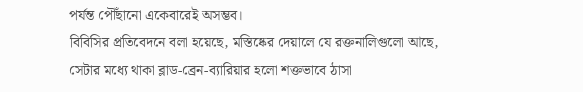পর্যন্ত পৌঁছানো একেবারেই অসম্ভব।
বিবিসির প্রতিবেদনে বলা হয়েছে, মস্তিষ্কের দেয়ালে যে রক্তনালিগুলো আছে, সেটার মধ্যে থাকা ব্লাড-ব্রেন-ব্যারিয়ার হলো শক্তভাবে ঠাসা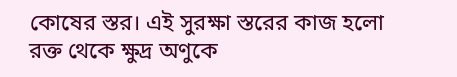কোষের স্তর। এই সুরক্ষা স্তরের কাজ হলো রক্ত থেকে ক্ষুদ্র অণুকে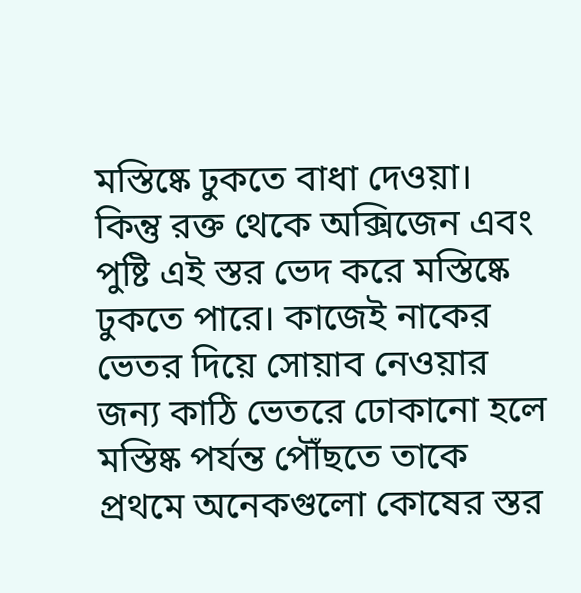মস্তিষ্কে ঢুকতে বাধা দেওয়া। কিন্তু রক্ত থেকে অক্সিজেন এবং পুষ্টি এই স্তর ভেদ করে মস্তিষ্কে ঢুকতে পারে। কাজেই নাকের ভেতর দিয়ে সোয়াব নেওয়ার জন্য কাঠি ভেতরে ঢোকানো হলে মস্তিষ্ক পর্যন্ত পৌঁছতে তাকে প্রথমে অনেকগুলো কোষের স্তর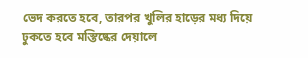ভেদ করতে হবে, তারপর খুলির হাড়ের মধ্য দিয়ে ঢুকতে হবে মস্তিষ্কের দেয়ালে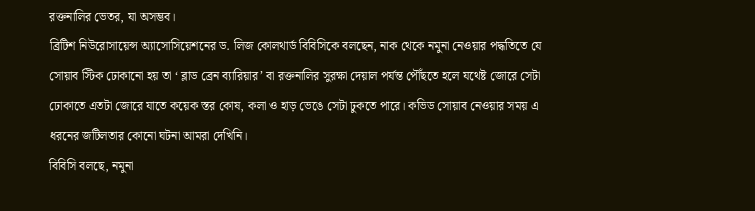রক্তনালির ভেতর, যা অসম্ভব।
ব্রিটিশ নিউরোসায়েন্স অ্যাসোসিয়েশনের ড. লিজ কোলথার্ড বিবিসিকে বলছেন, নাক থেকে নমুনা নেওয়ার পদ্ধতিতে যে সোয়াব স্টিক ঢোকানো হয় তা ‘ ব্লাড ব্রেন ব্যারিয়ার’ বা রক্তনালির সুরক্ষা দেয়াল পর্যন্ত পৌঁছতে হলে যথেষ্ট জোরে সেটা ঢোকাতে এতটা জোরে যাতে কয়েক স্তর কোষ, কলা ও হাড় ভেঙে সেটা ঢুকতে পারে। কভিড সোয়াব নেওয়ার সময় এ ধরনের জটিলতার কোনো ঘটনা আমরা দেখিনি।
বিবিসি বলছে, নমুনা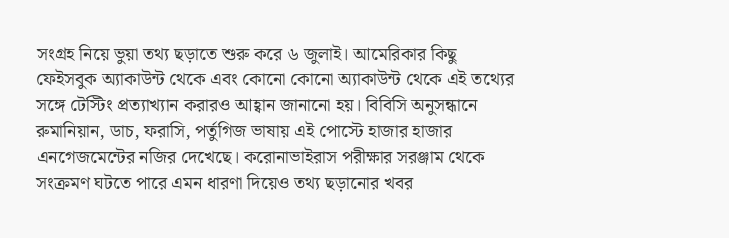সংগ্রহ নিয়ে ভুয়া তথ্য ছড়াতে শুরু করে ৬ জুলাই। আমেরিকার কিছু ফেইসবুক অ্যাকাউন্ট থেকে এবং কোনো কোনো অ্যাকাউন্ট থেকে এই তথ্যের সঙ্গে টেস্টিং প্রত্যাখ্যান করারও আহ্বান জানানো হয়। বিবিসি অনুসন্ধানে রুমানিয়ান, ডাচ, ফরাসি, পর্তুগিজ ভাষায় এই পোস্টে হাজার হাজার এনগেজমেন্টের নজির দেখেছে। করোনাভাইরাস পরীক্ষার সরঞ্জাম থেকে সংক্রমণ ঘটতে পারে এমন ধারণা দিয়েও তথ্য ছড়ানোর খবর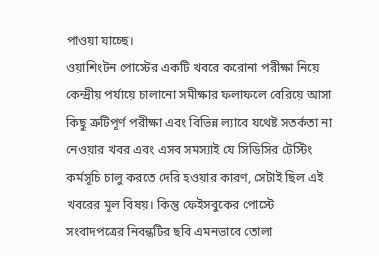পাওয়া যাচ্ছে।
ওয়াশিংটন পোস্টের একটি খবরে করোনা পরীক্ষা নিয়ে কেন্দ্রীয় পর্যায়ে চালানো সমীক্ষার ফলাফলে বেরিয়ে আসা কিছু ত্রুটিপূর্ণ পরীক্ষা এবং বিভিন্ন ল্যাবে যথেষ্ট সতর্কতা না নেওয়ার খবর এবং এসব সমস্যাই যে সিডিসির টেস্টিং কর্মসূচি চালু করতে দেরি হওয়ার কারণ, সেটাই ছিল এই খবরের মূল বিষয়। কিন্তু ফেইসবুকের পোস্টে সংবাদপত্রের নিবন্ধটির ছবি এমনভাবে তোলা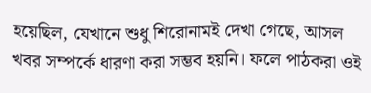হয়েছিল, যেখানে শুধু শিরোনামই দেখা গেছে, আসল খবর সম্পর্কে ধারণা করা সম্ভব হয়নি। ফলে পাঠকরা ওই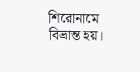শিরোনামে বিভ্রান্ত হয়।